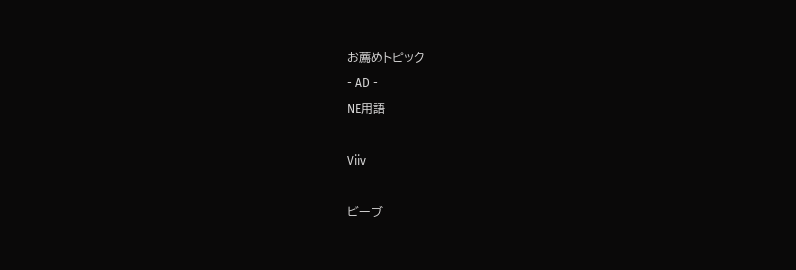お薦めトピック
- AD -
NE用語

Viiv

ビーブ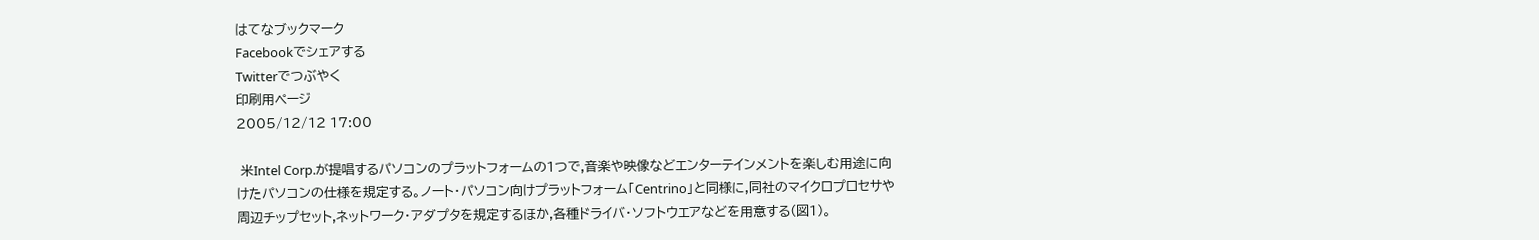はてなブックマーク
Facebookでシェアする
Twitterでつぶやく
印刷用ページ
2005/12/12 17:00

 米Intel Corp.が提唱するパソコンのプラットフォームの1つで,音楽や映像などエンターテインメントを楽しむ用途に向けたパソコンの仕様を規定する。ノート・パソコン向けプラットフォーム「Centrino」と同様に,同社のマイクロプロセサや周辺チップセット,ネットワーク・アダプタを規定するほか,各種ドライバ・ソフトウエアなどを用意する(図1)。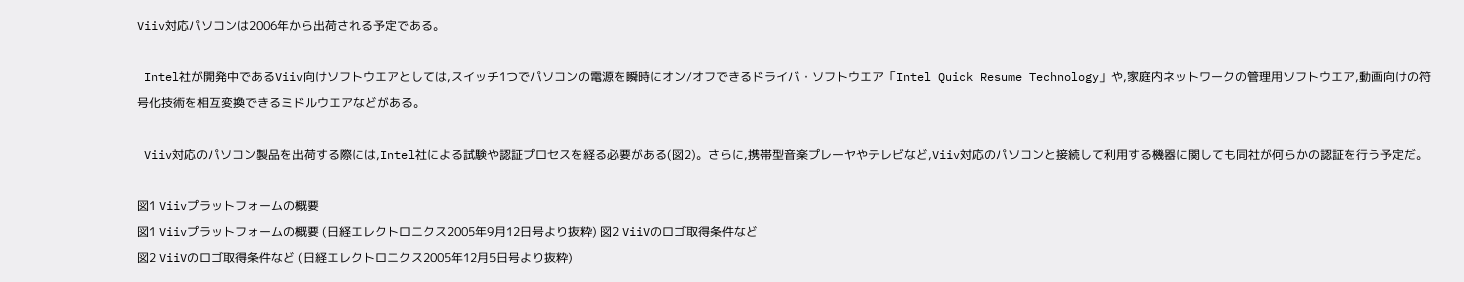Viiv対応パソコンは2006年から出荷される予定である。

 Intel社が開発中であるViiv向けソフトウエアとしては,スイッチ1つでパソコンの電源を瞬時にオン/オフできるドライバ・ソフトウエア「Intel Quick Resume Technology」や,家庭内ネットワークの管理用ソフトウエア,動画向けの符号化技術を相互変換できるミドルウエアなどがある。

 Viiv対応のパソコン製品を出荷する際には,Intel社による試験や認証プロセスを経る必要がある(図2)。さらに,携帯型音楽プレーヤやテレビなど,Viiv対応のパソコンと接続して利用する機器に関しても同社が何らかの認証を行う予定だ。

図1 Viivプラットフォームの概要
図1 Viivプラットフォームの概要 (日経エレクトロニクス2005年9月12日号より抜粋) 図2 ViiVのロゴ取得条件など
図2 ViiVのロゴ取得条件など (日経エレクトロニクス2005年12月5日号より抜粋)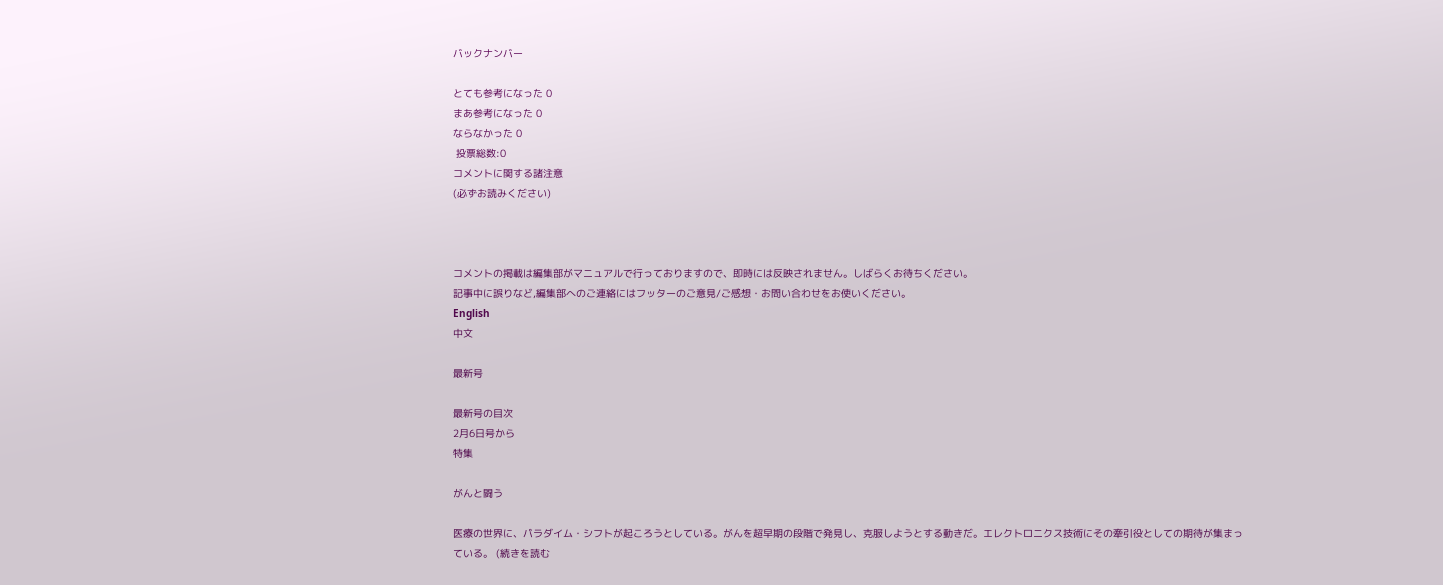バックナンバー

とても参考になった 0
まあ参考になった 0
ならなかった 0
 投票総数:0
コメントに関する諸注意
(必ずお読みください)



コメントの掲載は編集部がマニュアルで行っておりますので、即時には反映されません。しばらくお待ちください。
記事中に誤りなど,編集部へのご連絡にはフッターのご意見/ご感想・お問い合わせをお使いください。
English
中文

最新号

最新号の目次
2月6日号から
特集

がんと闘う

医療の世界に、パラダイム・シフトが起ころうとしている。がんを超早期の段階で発見し、克服しようとする動きだ。エレクトロニクス技術にその牽引役としての期待が集まっている。 (続きを読む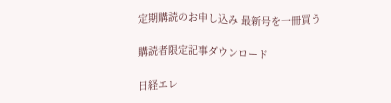定期購読のお申し込み 最新号を一冊買う

購読者限定記事ダウンロード

日経エレ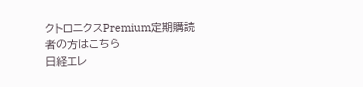クトロニクスPremium定期購読者の方はこちら
日経エレ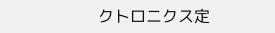クトロニクス定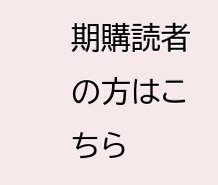期購読者の方はこちら